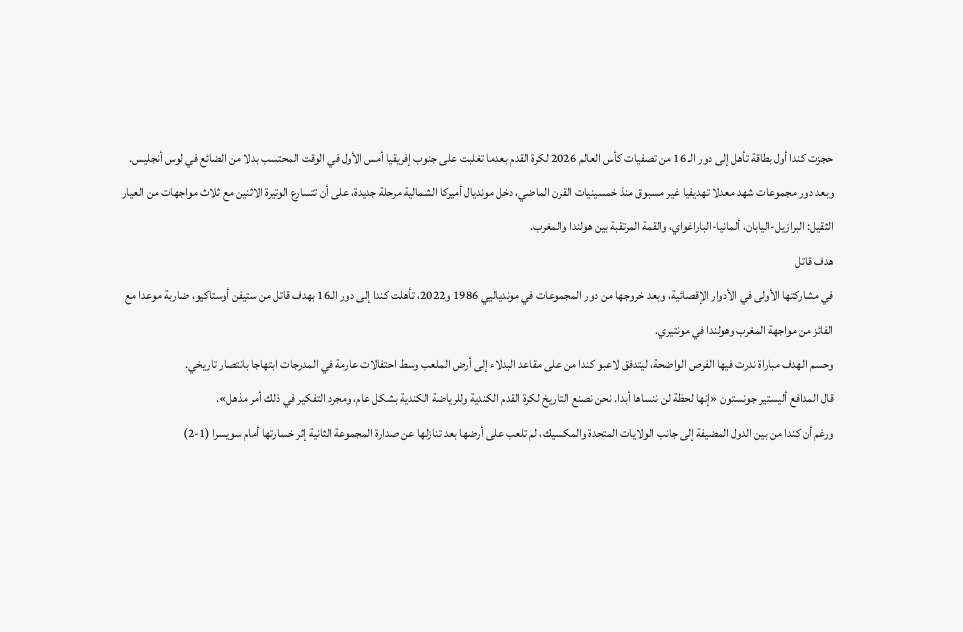حجزت كندا أول بطاقة تأهل إلى دور الـ 16 من تصفيات كأس العالم 2026 لكرة القدم بعدما تغلبت على جنوب إفريقيا أمس الأول في الوقت المحتسب بدلا من الضائع في لوس أنجليس.
وبعد دور مجموعات شهد معدلا تهديفيا غير مسبوق منذ خمسينيات القرن الماضي، دخل مونديال أميركا الشمالية مرحلة جديدة، على أن تتسارع الوتيرة الاثنين مع ثلاث مواجهات من العيار الثقيل: البرازيل-اليابان، ألمانيا-الباراغواي، والقمة المرتقبة بين هولندا والمغرب.
هدف قاتل
في مشاركتها الأولى في الأدوار الإقصائية، وبعد خروجها من دور المجموعات في موندياليي 1986 و2022، تأهلت كندا إلى دور الـ16 بهدف قاتل من ستيفن أوستاكيو، ضاربة موعدا مع الفائز من مواجهة المغرب وهولندا في مونتيري.
وحسم الهدف مباراة ندرت فيها الفرص الواضحة، ليتدفق لاعبو كندا من على مقاعد البدلاء إلى أرض الملعب وسط احتفالات عارمة في المدرجات ابتهاجا بانتصار تاريخي.
قال المدافع أليستير جونستون «إنها لحظة لن ننساها أبدا. نحن نصنع التاريخ لكرة القدم الكندية وللرياضة الكندية بشكل عام، ومجرد التفكير في ذلك أمر مذهل».
ورغم أن كندا من بين الدول المضيفة إلى جانب الولايات المتحدة والمكسيك، لم تلعب على أرضها بعد تنازلها عن صدارة المجموعة الثانية إثر خسارتها أمام سويسرا (1-2)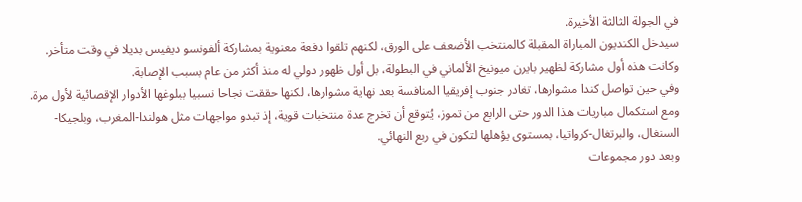في الجولة الثالثة الأخيرة.
سيدخل الكنديون المباراة المقبلة كالمنتخب الأضعف على الورق، لكنهم تلقوا دفعة معنوية بمشاركة ألفونسو ديفيس بديلا في وقت متأخر. وكانت هذه أول مشاركة لظهير بايرن ميونيخ الألماني في البطولة، بل أول ظهور دولي له منذ أكثر من عام بسبب الإصابة.
وفي حين تواصل كندا مشوارها، تغادر جنوب إفريقيا المنافسة بعد نهاية مشوارها، لكنها حققت نجاحا نسبيا ببلوغها الأدوار الإقصائية لأول مرة.
ومع استكمال مباريات هذا الدور حتى الرابع من تموز، يُتوقع أن تخرج عدة منتخبات قوية، إذ تبدو مواجهات مثل هولندا-المغرب، وبلجيكا-السنغال، والبرتغال-كرواتيا، بمستوى يؤهلها لتكون في ربع النهائي.
وبعد دور مجموعات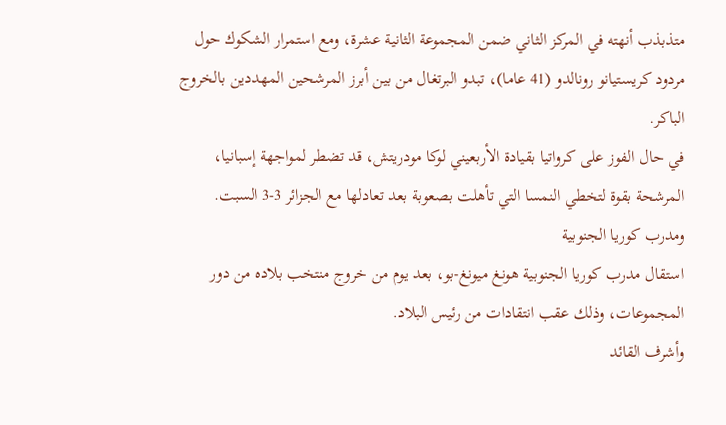متذبذب أنهته في المركز الثاني ضمن المجموعة الثانية عشرة، ومع استمرار الشكوك حول مردود كريستيانو رونالدو (41 عاما)، تبدو البرتغال من بين أبرز المرشحين المهددين بالخروج الباكر.
في حال الفوز على كرواتيا بقيادة الأربعيني لوكا مودريتش، قد تضطر لمواجهة إسبانيا، المرشحة بقوة لتخطي النمسا التي تأهلت بصعوبة بعد تعادلها مع الجزائر 3-3 السبت.
ومدرب كوريا الجنوبية
استقال مدرب كوريا الجنوبية هونغ ميونغ-بو، بعد يوم من خروج منتخب بلاده من دور المجموعات، وذلك عقب انتقادات من رئيس البلاد.
وأشرف القائد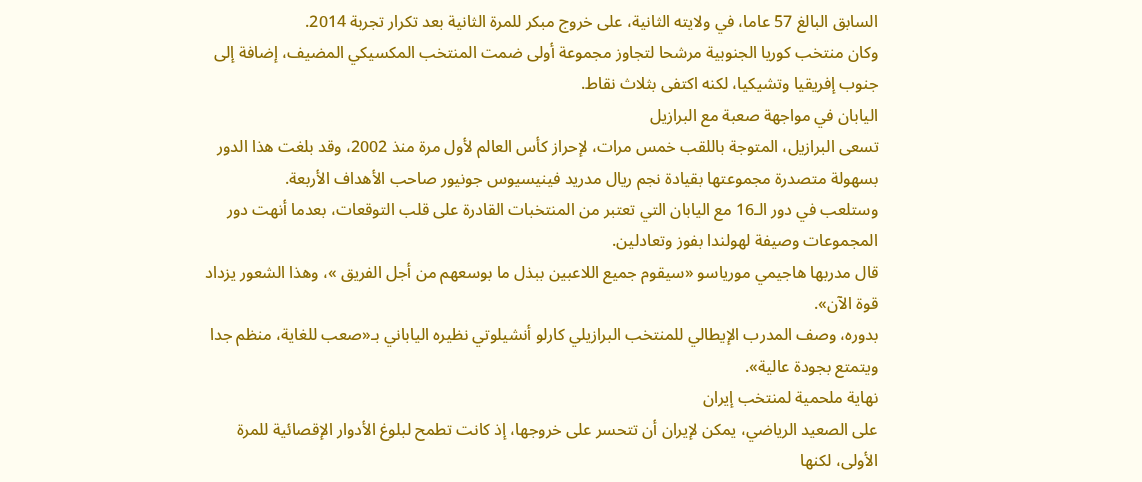السابق البالغ 57 عاما، في ولايته الثانية، على خروج مبكر للمرة الثانية بعد تكرار تجربة 2014.
وكان منتخب كوريا الجنوبية مرشحا لتجاوز مجموعة أولى ضمت المنتخب المكسيكي المضيف، إضافة إلى جنوب إفريقيا وتشيكيا، لكنه اكتفى بثلاث نقاط.
اليابان في مواجهة صعبة مع البرازيل
تسعى البرازيل، المتوجة باللقب خمس مرات، لإحراز كأس العالم لأول مرة منذ 2002، وقد بلغت هذا الدور بسهولة متصدرة مجموعتها بقيادة نجم ريال مدريد فينيسيوس جونيور صاحب الأهداف الأربعة.
وستلعب في دور الـ16 مع اليابان التي تعتبر من المنتخبات القادرة على قلب التوقعات، بعدما أنهت دور المجموعات وصيفة لهولندا بفوز وتعادلين.
قال مدربها هاجيمي مورياسو «سيقوم جميع اللاعبين ببذل ما بوسعهم من أجل الفريق »، وهذا الشعور يزداد قوة الآن».
بدوره، وصف المدرب الإيطالي للمنتخب البرازيلي كارلو أنشيلوتي نظيره الياباني بـ«صعب للغاية، منظم جدا ويتمتع بجودة عالية».
نهاية ملحمية لمنتخب إيران
على الصعيد الرياضي، يمكن لإيران أن تتحسر على خروجها، إذ كانت تطمح لبلوغ الأدوار الإقصائية للمرة الأولى، لكنها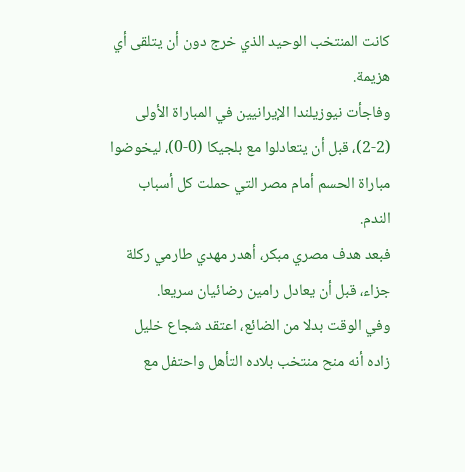كانت المنتخب الوحيد الذي خرج دون أن يتلقى أي هزيمة.
وفاجأت نيوزيلندا الإيرانيين في المباراة الأولى (2-2)، قبل أن يتعادلوا مع بلجيكا (0-0)، ليخوضوا مباراة الحسم أمام مصر التي حملت كل أسباب الندم.
فبعد هدف مصري مبكر، أهدر مهدي طارمي ركلة جزاء، قبل أن يعادل رامين رضائيان سريعا.
وفي الوقت بدلا من الضائع، اعتقد شجاع خليل زاده أنه منح منتخب بلاده التأهل واحتفل مع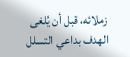زملائه، قبل أن يُلغى الهدف بداعي التسلل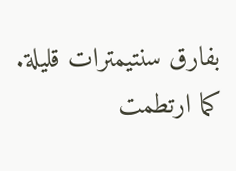بفارق سنتيمترات قليلة.
كما ارتطمت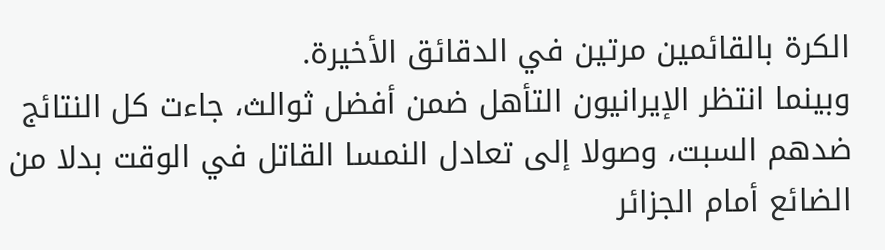الكرة بالقائمين مرتين في الدقائق الأخيرة.
وبينما انتظر الإيرانيون التأهل ضمن أفضل ثوالث، جاءت كل النتائج ضدهم السبت، وصولا إلى تعادل النمسا القاتل في الوقت بدلا من الضائع أمام الجزائر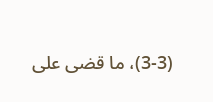(3-3)، ما قضى على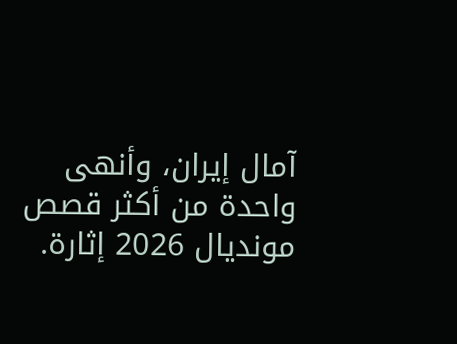آمال إيران، وأنهى واحدة من أكثر قصص مونديال 2026 إثارة.